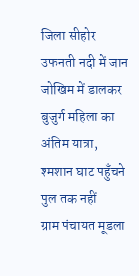जिला सीहोर उफनती नदी में जान जोखिम में डालकर बुजुर्ग महिला का अंतिम यात्रा, श्मशान घाट पहुँचने पुल तक नहीं
ग्राम पंचायत मूडला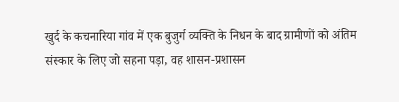खुर्द के कचनारिया गांव में एक बुजुर्ग व्यक्ति के निधन के बाद ग्रामीणों को अंतिम संस्कार के लिए जो सहना पड़ा, वह शासन-प्रशासन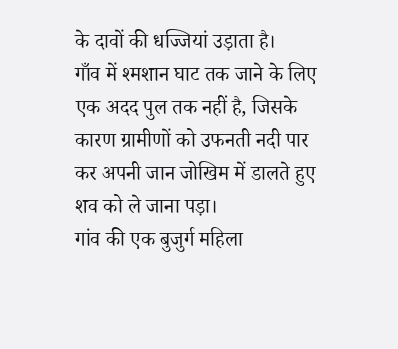के दावों की धज्जियां उड़ाता है।
गाँव में श्मशान घाट तक जाने के लिए एक अदद पुल तक नहीं है, जिसके कारण ग्रामीणों को उफनती नदी पार कर अपनी जान जोखिम में डालते हुए शव को ले जाना पड़ा।
गांव की एक बुजुर्ग महिला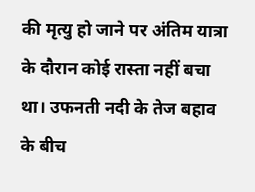की मृत्यु हो जाने पर अंतिम यात्रा के दौरान कोई रास्ता नहीं बचा था। उफनती नदी के तेज बहाव के बीच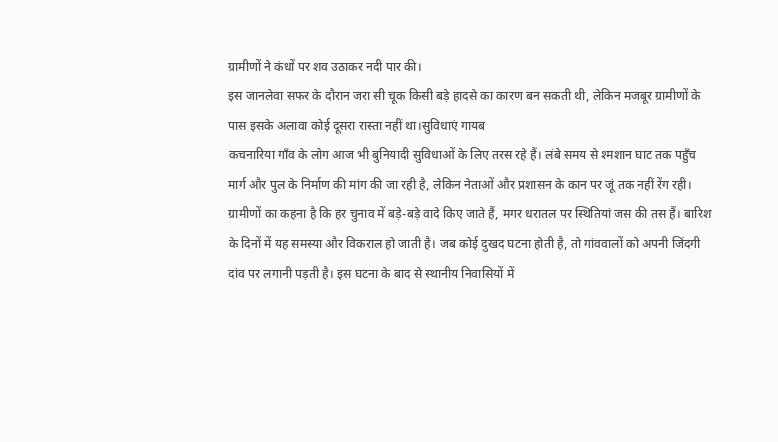ग्रामीणों ने कंधों पर शव उठाकर नदी पार की।
इस जानलेवा सफर के दौरान जरा सी चूक किसी बड़े हादसे का कारण बन सकती थी, लेकिन मजबूर ग्रामीणों के पास इसके अलावा कोई दूसरा रास्ता नहीं था।सुविधाएं गायब
कचनारिया गाँव के लोग आज भी बुनियादी सुविधाओं के लिए तरस रहे हैं। लंबे समय से श्मशान घाट तक पहुँच मार्ग और पुल के निर्माण की मांग की जा रही है, लेकिन नेताओं और प्रशासन के कान पर जूं तक नहीं रेंग रही।
ग्रामीणों का कहना है कि हर चुनाव में बड़े-बड़े वादे किए जाते हैं, मगर धरातल पर स्थितियां जस की तस हैं। बारिश के दिनों में यह समस्या और विकराल हो जाती है। जब कोई दुखद घटना होती है, तो गांववालों को अपनी जिंदगी दांव पर लगानी पड़ती है। इस घटना के बाद से स्थानीय निवासियों में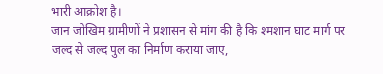भारी आक्रोश है।
जान जोखिम ग्रामीणों ने प्रशासन से मांग की है कि श्मशान घाट मार्ग पर जल्द से जल्द पुल का निर्माण कराया जाए,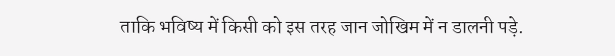ताकि भविष्य में किसी को इस तरह जान जोखिम में न डालनी पड़े.